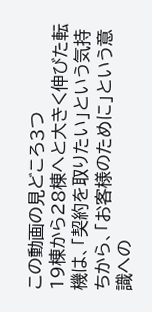この動画の見どころ3つ
19棟から28棟へと大きく伸びた転機は、「契約を取りたい」という気持ちから、「お客様のために」という意識への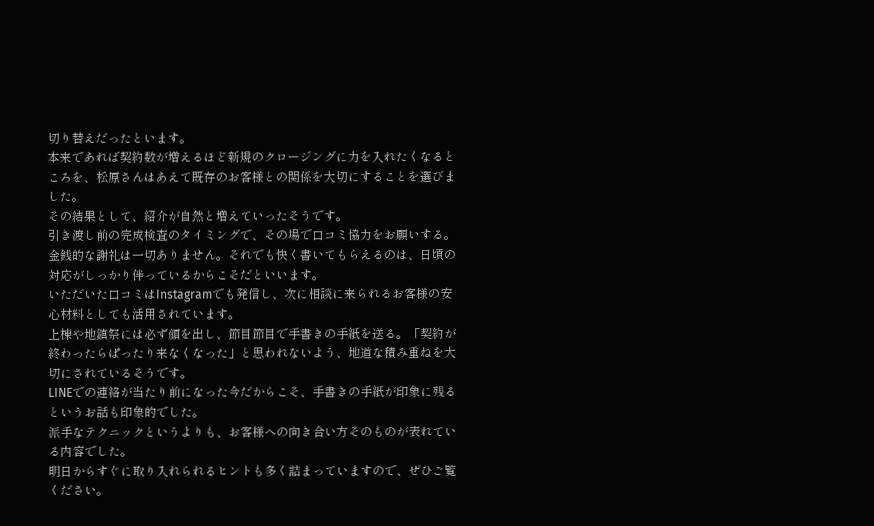切り替えだったといます。
本来であれば契約数が増えるほど新規のクロージングに力を入れたくなるところを、松原さんはあえて既存のお客様との関係を大切にすることを選びました。
その結果として、紹介が自然と増えていったそうです。
引き渡し前の完成検査のタイミングで、その場で口コミ協力をお願いする。
金銭的な謝礼は一切ありません。それでも快く書いてもらえるのは、日頃の対応がしっかり伴っているからこそだといいます。
いただいた口コミはInstagramでも発信し、次に相談に来られるお客様の安心材料としても活用されています。
上棟や地鎮祭には必ず顔を出し、節目節目で手書きの手紙を送る。「契約が終わったらぱったり来なくなった」と思われないよう、地道な積み重ねを大切にされているそうです。
LINEでの連絡が当たり前になった今だからこそ、手書きの手紙が印象に残るというお話も印象的でした。
派手なテクニックというよりも、お客様への向き合い方そのものが表れている内容でした。
明日からすぐに取り入れられるヒントも多く詰まっていますので、ぜひご覧ください。